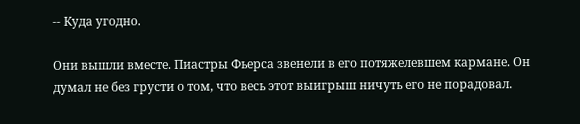-- Куда угодно.

Они вышли вместе. Пиастры Фьерса звенели в его потяжелевшем кармане. Он думал не без грусти о том, что весь этот выигрыш ничуть его не порадовал.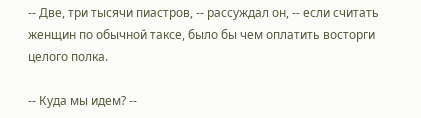-- Две, три тысячи пиастров, -- рассуждал он, -- если считать женщин по обычной таксе, было бы чем оплатить восторги целого полка.

-- Куда мы идем? --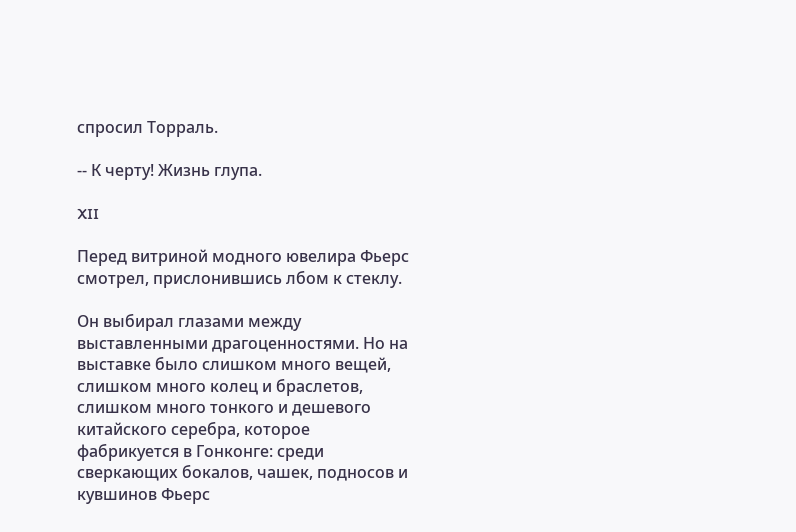спросил Торраль.

-- К черту! Жизнь глупа.

XII

Перед витриной модного ювелира Фьерс смотрел, прислонившись лбом к стеклу.

Он выбирал глазами между выставленными драгоценностями. Но на выставке было слишком много вещей, слишком много колец и браслетов, слишком много тонкого и дешевого китайского серебра, которое фабрикуется в Гонконге: среди сверкающих бокалов, чашек, подносов и кувшинов Фьерс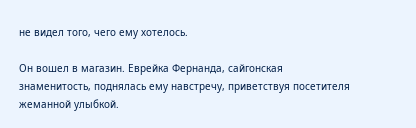не видел того, чего ему хотелось.

Он вошел в магазин. Еврейка Фернанда, сайгонская знаменитость, поднялась ему навстречу, приветствуя посетителя жеманной улыбкой.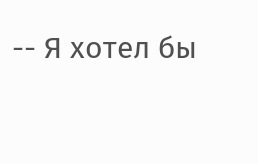-- Я хотел бы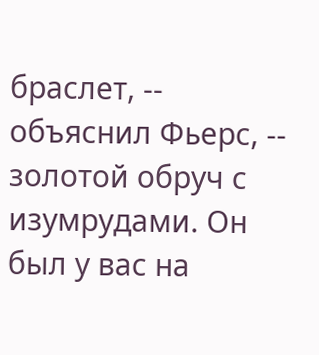браслет, -- объяснил Фьерс, -- золотой обруч с изумрудами. Он был у вас на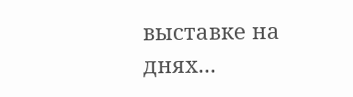выставке на днях...